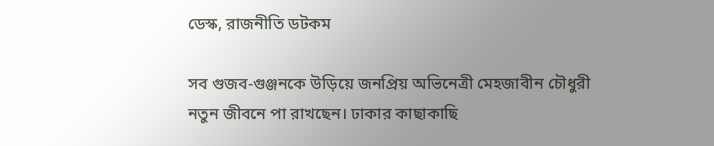ডেস্ক, রাজনীতি ডটকম

সব গুজব-গুঞ্জনকে উড়িয়ে জনপ্রিয় অভিনেত্রী মেহজাবীন চৌধুরী নতুন জীবনে পা রাখছেন। ঢাকার কাছাকাছি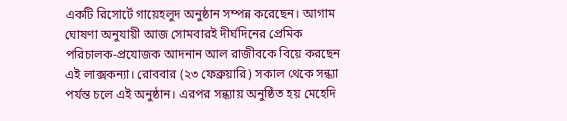একটি রিসোর্টে গায়েহলুদ অনুষ্ঠান সম্পন্ন করেছেন। আগাম ঘোষণা অনুযায়ী আজ সোমবারই দীর্ঘদিনের প্রেমিক পরিচালক-প্রযোজক আদনান আল রাজীবকে বিয়ে করছেন এই লাক্সকন্যা। রোববার (২৩ ফেব্রুয়ারি) সকাল থেকে সন্ধ্যা পর্যন্ত চলে এই অনুষ্ঠান। এরপর সন্ধ্যায় অনুষ্ঠিত হয় মেহেদি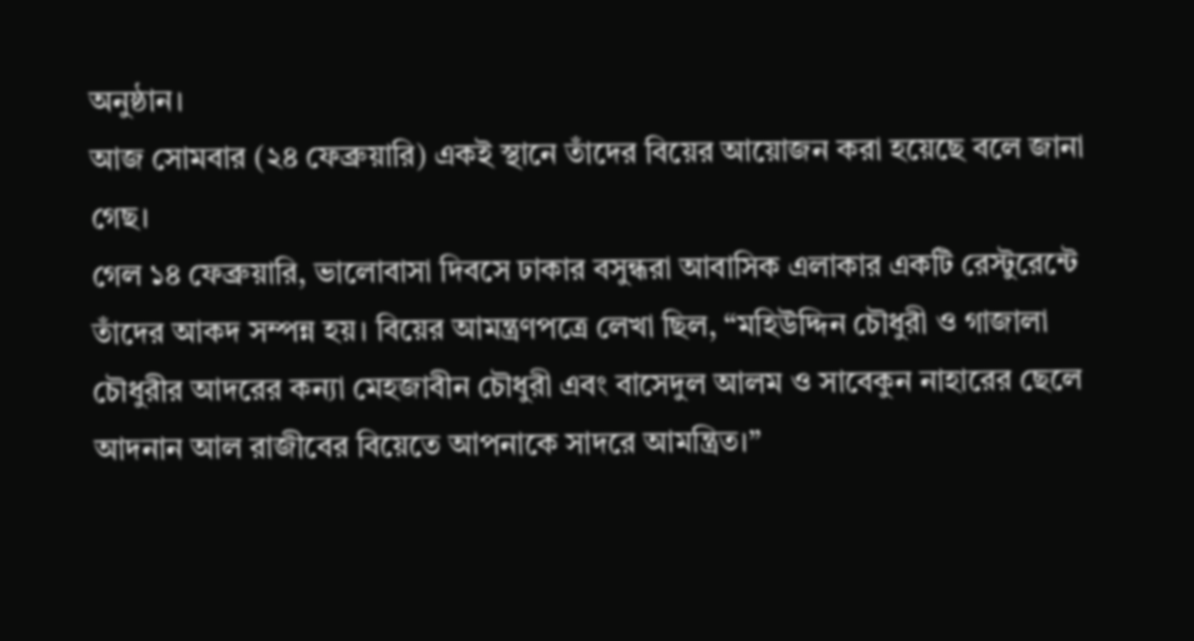অনুষ্ঠান।
আজ সোমবার (২৪ ফেব্রুয়ারি) একই স্থানে তাঁদের বিয়ের আয়োজন করা হয়েছে বলে জানা গেছ।
গেল ১৪ ফেব্রুয়ারি, ভালোবাসা দিবসে ঢাকার বসুন্ধরা আবাসিক এলাকার একটি রেস্টুরেন্টে তাঁদের আকদ সম্পন্ন হয়। বিয়ের আমন্ত্রণপত্রে লেখা ছিল, “মহিউদ্দিন চৌধুরী ও গাজালা চৌধুরীর আদরের কন্যা মেহজাবীন চৌধুরী এবং বাসেদুল আলম ও সাবেকুন নাহারের ছেলে আদনান আল রাজীবের বিয়েতে আপনাকে সাদরে আমন্ত্রিত।”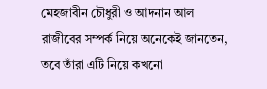মেহজাবীন চৌধুরী ও আদনান আল রাজীবের সম্পর্ক নিয়ে অনেকেই জানতেন, তবে তাঁরা এটি নিয়ে কখনো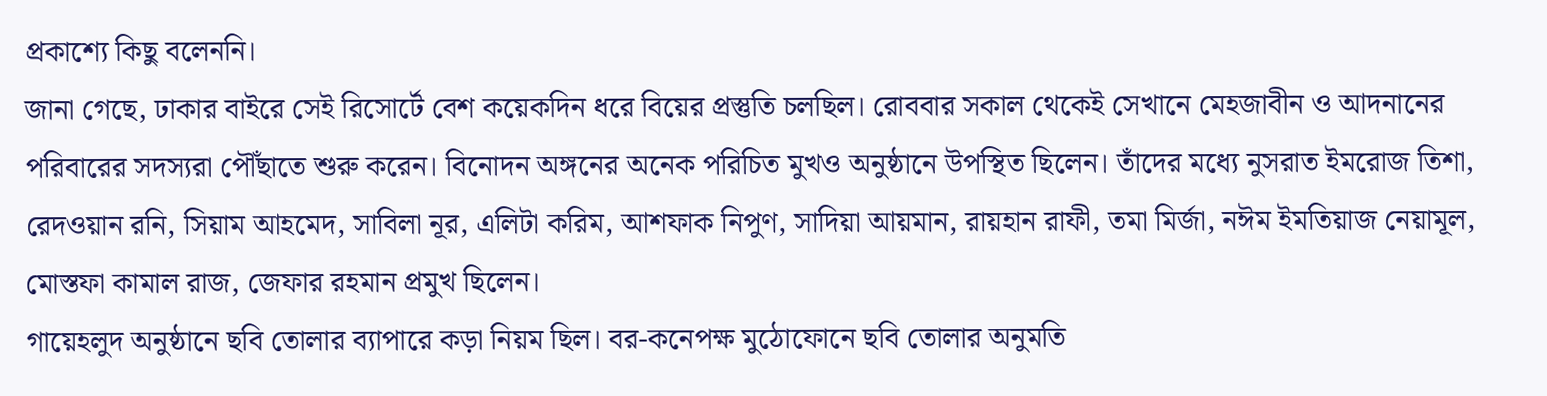প্রকাশ্যে কিছু বলেননি।
জানা গেছে, ঢাকার বাইরে সেই রিসোর্টে বেশ কয়েকদিন ধরে বিয়ের প্রস্তুতি চলছিল। রোববার সকাল থেকেই সেখানে মেহজাবীন ও আদনানের পরিবারের সদস্যরা পৌঁছাতে শুরু করেন। বিনোদন অঙ্গনের অনেক পরিচিত মুখও অনুষ্ঠানে উপস্থিত ছিলেন। তাঁদের মধ্যে নুসরাত ইমরোজ তিশা, রেদওয়ান রনি, সিয়াম আহমেদ, সাবিলা নূর, এলিটা করিম, আশফাক নিপুণ, সাদিয়া আয়মান, রায়হান রাফী, তমা মির্জা, নঈম ইমতিয়াজ নেয়ামূল, মোস্তফা কামাল রাজ, জেফার রহমান প্রমুখ ছিলেন।
গায়েহলুদ অনুষ্ঠানে ছবি তোলার ব্যাপারে কড়া নিয়ম ছিল। বর-কনেপক্ষ মুঠোফোনে ছবি তোলার অনুমতি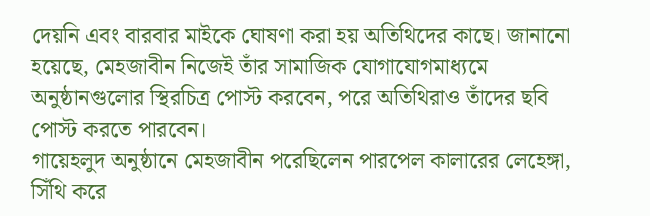দেয়নি এবং বারবার মাইকে ঘোষণা করা হয় অতিথিদের কাছে। জানানো হয়েছে, মেহজাবীন নিজেই তাঁর সামাজিক যোগাযোগমাধ্যমে অনুষ্ঠানগুলোর স্থিরচিত্র পোস্ট করবেন, পরে অতিথিরাও তাঁদের ছবি পোস্ট করতে পারবেন।
গায়েহলুদ অনুষ্ঠানে মেহজাবীন পরেছিলেন পারপেল কালারের লেহেঙ্গা, সিঁথি করে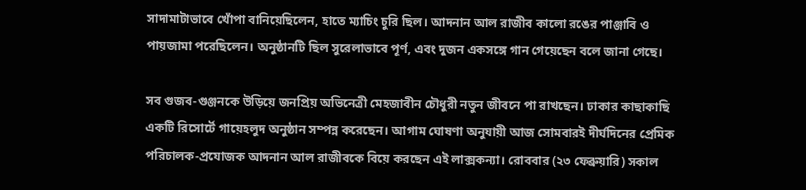সাদামাটাভাবে খোঁপা বানিয়েছিলেন, হাতে ম্যাচিং চুরি ছিল। আদনান আল রাজীব কালো রঙের পাঞ্জাবি ও পায়জামা পরেছিলেন। অনুষ্ঠানটি ছিল সুরেলাভাবে পূর্ণ, এবং দুজন একসঙ্গে গান গেয়েছেন বলে জানা গেছে।

সব গুজব-গুঞ্জনকে উড়িয়ে জনপ্রিয় অভিনেত্রী মেহজাবীন চৌধুরী নতুন জীবনে পা রাখছেন। ঢাকার কাছাকাছি একটি রিসোর্টে গায়েহলুদ অনুষ্ঠান সম্পন্ন করেছেন। আগাম ঘোষণা অনুযায়ী আজ সোমবারই দীর্ঘদিনের প্রেমিক পরিচালক-প্রযোজক আদনান আল রাজীবকে বিয়ে করছেন এই লাক্সকন্যা। রোববার (২৩ ফেব্রুয়ারি) সকাল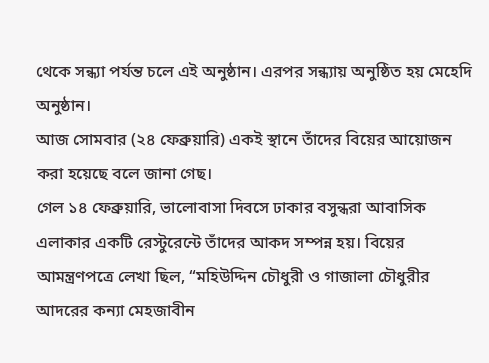থেকে সন্ধ্যা পর্যন্ত চলে এই অনুষ্ঠান। এরপর সন্ধ্যায় অনুষ্ঠিত হয় মেহেদি অনুষ্ঠান।
আজ সোমবার (২৪ ফেব্রুয়ারি) একই স্থানে তাঁদের বিয়ের আয়োজন করা হয়েছে বলে জানা গেছ।
গেল ১৪ ফেব্রুয়ারি, ভালোবাসা দিবসে ঢাকার বসুন্ধরা আবাসিক এলাকার একটি রেস্টুরেন্টে তাঁদের আকদ সম্পন্ন হয়। বিয়ের আমন্ত্রণপত্রে লেখা ছিল, “মহিউদ্দিন চৌধুরী ও গাজালা চৌধুরীর আদরের কন্যা মেহজাবীন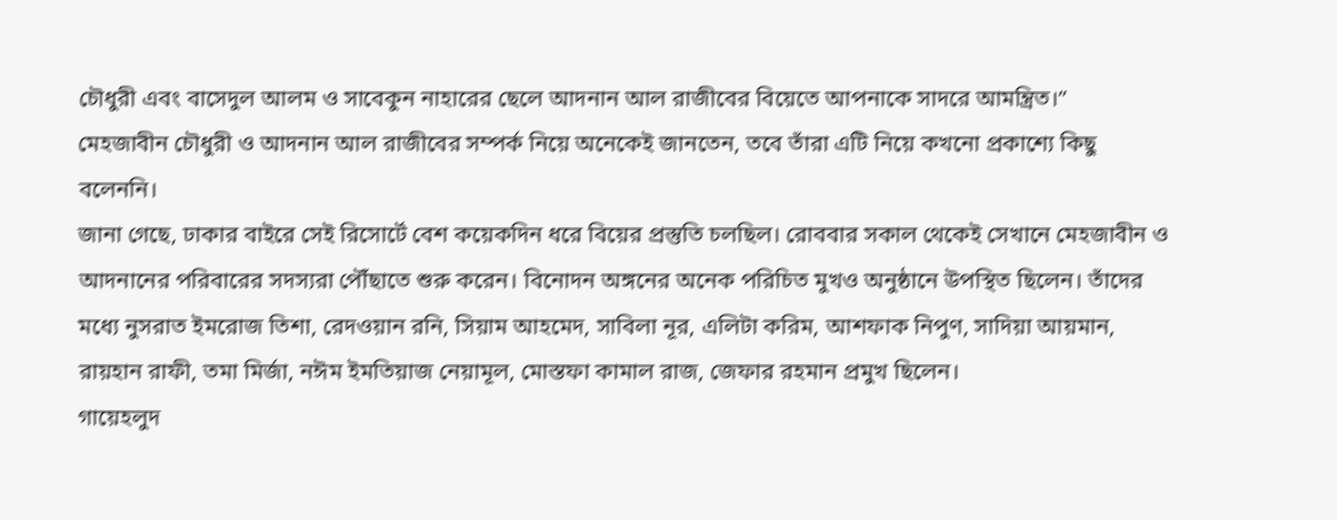চৌধুরী এবং বাসেদুল আলম ও সাবেকুন নাহারের ছেলে আদনান আল রাজীবের বিয়েতে আপনাকে সাদরে আমন্ত্রিত।”
মেহজাবীন চৌধুরী ও আদনান আল রাজীবের সম্পর্ক নিয়ে অনেকেই জানতেন, তবে তাঁরা এটি নিয়ে কখনো প্রকাশ্যে কিছু বলেননি।
জানা গেছে, ঢাকার বাইরে সেই রিসোর্টে বেশ কয়েকদিন ধরে বিয়ের প্রস্তুতি চলছিল। রোববার সকাল থেকেই সেখানে মেহজাবীন ও আদনানের পরিবারের সদস্যরা পৌঁছাতে শুরু করেন। বিনোদন অঙ্গনের অনেক পরিচিত মুখও অনুষ্ঠানে উপস্থিত ছিলেন। তাঁদের মধ্যে নুসরাত ইমরোজ তিশা, রেদওয়ান রনি, সিয়াম আহমেদ, সাবিলা নূর, এলিটা করিম, আশফাক নিপুণ, সাদিয়া আয়মান, রায়হান রাফী, তমা মির্জা, নঈম ইমতিয়াজ নেয়ামূল, মোস্তফা কামাল রাজ, জেফার রহমান প্রমুখ ছিলেন।
গায়েহলুদ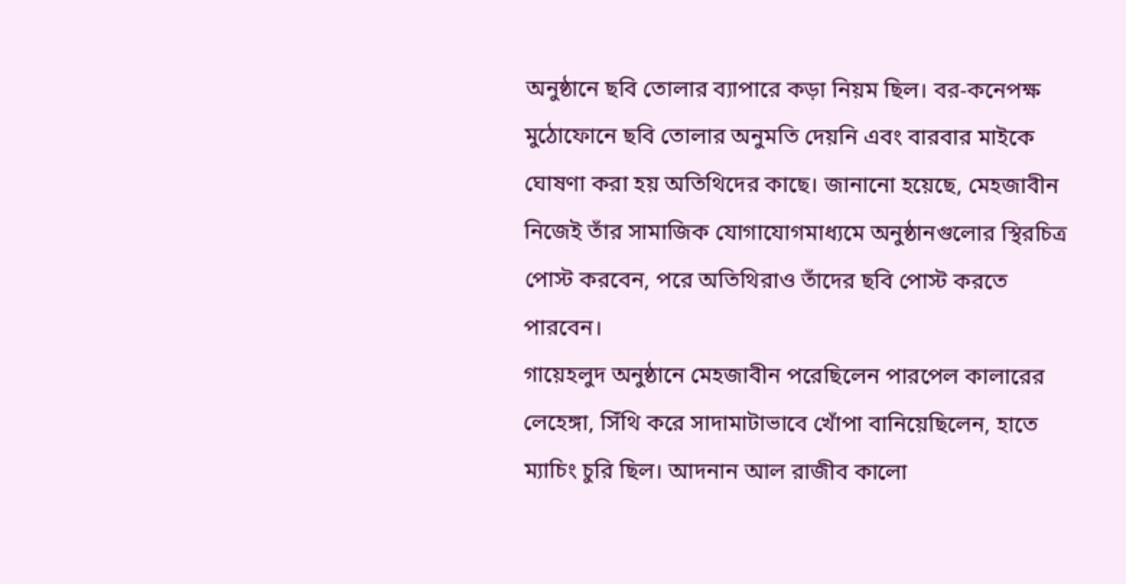অনুষ্ঠানে ছবি তোলার ব্যাপারে কড়া নিয়ম ছিল। বর-কনেপক্ষ মুঠোফোনে ছবি তোলার অনুমতি দেয়নি এবং বারবার মাইকে ঘোষণা করা হয় অতিথিদের কাছে। জানানো হয়েছে, মেহজাবীন নিজেই তাঁর সামাজিক যোগাযোগমাধ্যমে অনুষ্ঠানগুলোর স্থিরচিত্র পোস্ট করবেন, পরে অতিথিরাও তাঁদের ছবি পোস্ট করতে পারবেন।
গায়েহলুদ অনুষ্ঠানে মেহজাবীন পরেছিলেন পারপেল কালারের লেহেঙ্গা, সিঁথি করে সাদামাটাভাবে খোঁপা বানিয়েছিলেন, হাতে ম্যাচিং চুরি ছিল। আদনান আল রাজীব কালো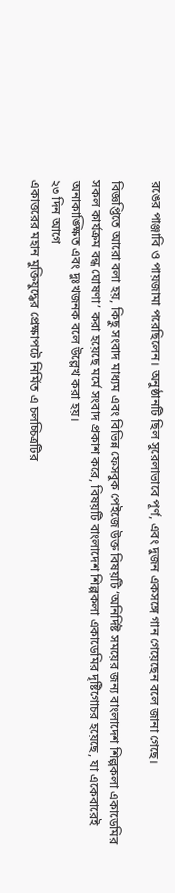রঙের পাঞ্জাবি ও পায়জামা পরেছিলেন। অনুষ্ঠানটি ছিল সুরেলাভাবে পূর্ণ, এবং দুজন একসঙ্গে গান গেয়েছেন বলে জানা গেছে।

বিজ্ঞপ্তিতে আরো বলা হয়, কিছু সংবাদ মাধ্যম এবং বিভিন্ন ফেসবুক পেইজে উক্ত বিষয়টি ‘অনির্দিষ্ট সময়ের জন্য বাংলাদেশ শিল্পকলা একাডেমির সকল কার্যক্রম বন্ধ ঘোষণা’ করা হয়েছে মর্মে সংবাদ প্রকাশ করে, বিষয়টি বাংলাদেশ শিল্পকলা একাডেমির দৃষ্টিগোচর হয়েছে, যা একেবারেই অনাকাঙ্ক্ষিত এবং দুঃখজনক বলে উল্লেখ করা হয়।
২৩ দিন আগে
একাত্তরের মহান মুক্তিযুদ্ধের প্রেক্ষাপটে নির্মিত এ চলচ্চিত্রটির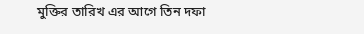মুক্তির তারিখ এর আগে তিন দফা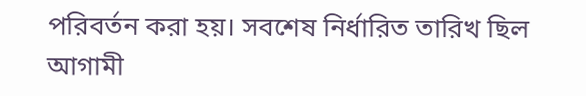পরিবর্তন করা হয়। সবশেষ নির্ধারিত তারিখ ছিল আগামী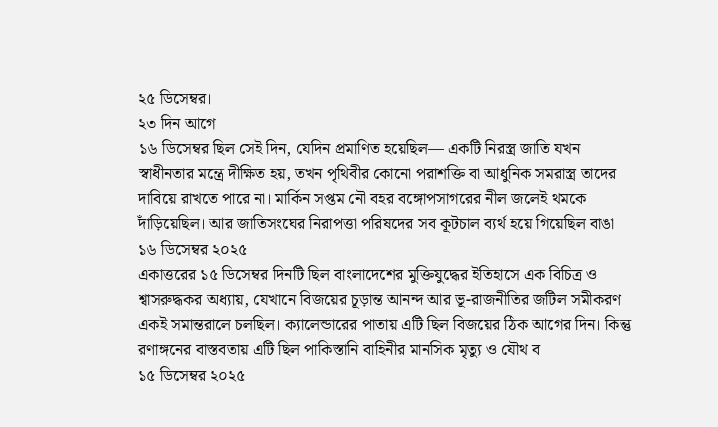২৫ ডিসেম্বর।
২৩ দিন আগে
১৬ ডিসেম্বর ছিল সেই দিন, যেদিন প্রমাণিত হয়েছিল— একটি নিরস্ত্র জাতি যখন স্বাধীনতার মন্ত্রে দীক্ষিত হয়, তখন পৃথিবীর কোনো পরাশক্তি বা আধুনিক সমরাস্ত্র তাদের দাবিয়ে রাখতে পারে না। মার্কিন সপ্তম নৌ বহর বঙ্গোপসাগরের নীল জলেই থমকে দাঁড়িয়েছিল। আর জাতিসংঘের নিরাপত্তা পরিষদের সব কূটচাল ব্যর্থ হয়ে গিয়েছিল বাঙা
১৬ ডিসেম্বর ২০২৫
একাত্তরের ১৫ ডিসেম্বর দিনটি ছিল বাংলাদেশের মুক্তিযুদ্ধের ইতিহাসে এক বিচিত্র ও শ্বাসরুদ্ধকর অধ্যায়, যেখানে বিজয়ের চূড়ান্ত আনন্দ আর ভূ-রাজনীতির জটিল সমীকরণ একই সমান্তরালে চলছিল। ক্যালেন্ডারের পাতায় এটি ছিল বিজয়ের ঠিক আগের দিন। কিন্তু রণাঙ্গনের বাস্তবতায় এটি ছিল পাকিস্তানি বাহিনীর মানসিক মৃত্যু ও যৌথ ব
১৫ ডিসেম্বর ২০২৫